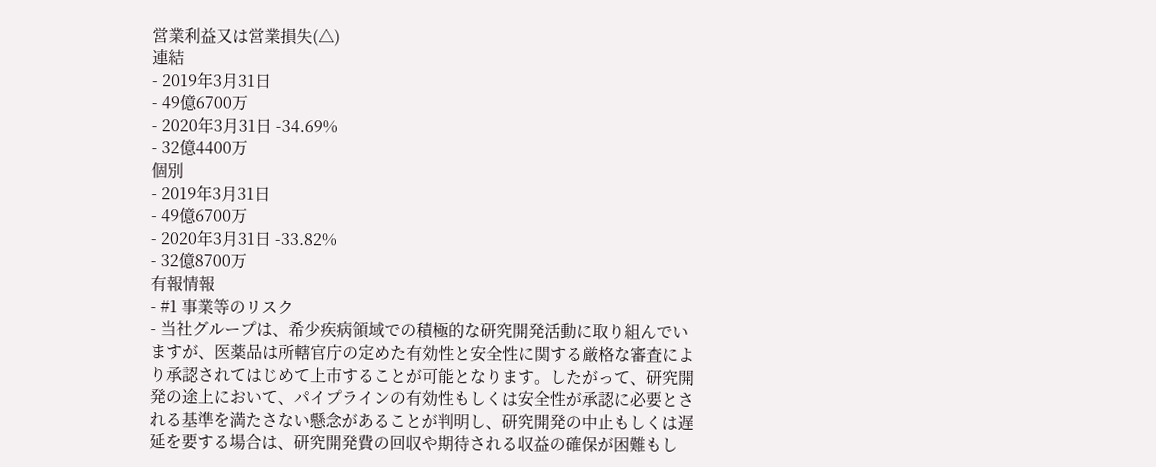営業利益又は営業損失(△)
連結
- 2019年3月31日
- 49億6700万
- 2020年3月31日 -34.69%
- 32億4400万
個別
- 2019年3月31日
- 49億6700万
- 2020年3月31日 -33.82%
- 32億8700万
有報情報
- #1 事業等のリスク
- 当社グループは、希少疾病領域での積極的な研究開発活動に取り組んでいますが、医薬品は所轄官庁の定めた有効性と安全性に関する厳格な審査により承認されてはじめて上市することが可能となります。したがって、研究開発の途上において、パイプラインの有効性もしくは安全性が承認に必要とされる基準を満たさない懸念があることが判明し、研究開発の中止もしくは遅延を要する場合は、研究開発費の回収や期待される収益の確保が困難もし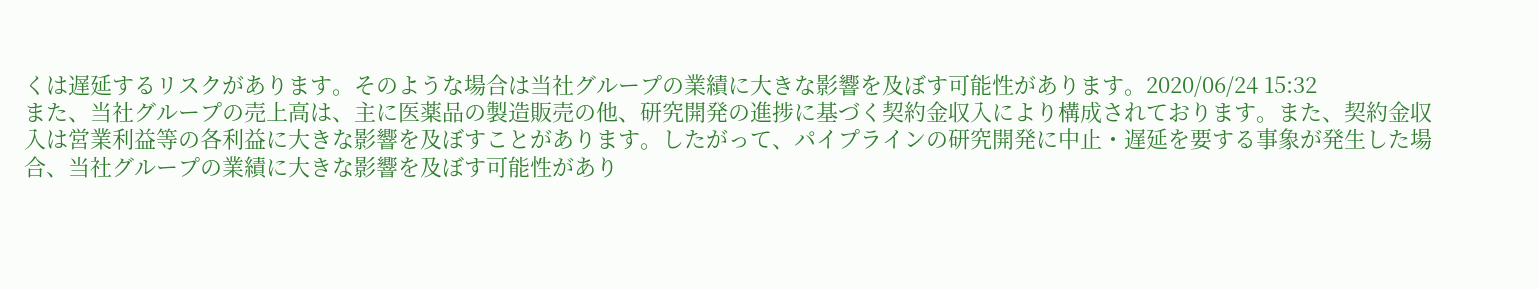くは遅延するリスクがあります。そのような場合は当社グループの業績に大きな影響を及ぼす可能性があります。2020/06/24 15:32
また、当社グループの売上高は、主に医薬品の製造販売の他、研究開発の進捗に基づく契約金収入により構成されております。また、契約金収入は営業利益等の各利益に大きな影響を及ぼすことがあります。したがって、パイプラインの研究開発に中止・遅延を要する事象が発生した場合、当社グループの業績に大きな影響を及ぼす可能性があり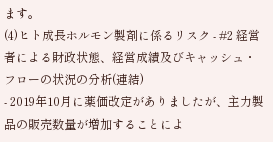ます。
(4)ヒト成長ホルモン製剤に係るリスク - #2 経営者による財政状態、経営成績及びキャッシュ・フローの状況の分析(連結)
- 2019年10月に薬価改定がありましたが、主力製品の販売数量が増加することによ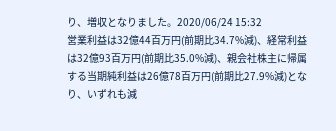り、増収となりました。2020/06/24 15:32
営業利益は32億44百万円(前期比34.7%減)、経常利益は32億93百万円(前期比35.0%減)、親会社株主に帰属する当期純利益は26億78百万円(前期比27.9%減)となり、いずれも減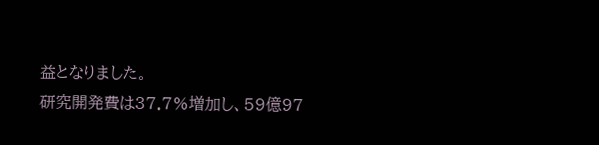益となりました。
研究開発費は37.7%増加し、59億97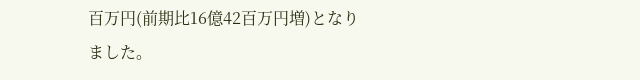百万円(前期比16億42百万円増)となりました。